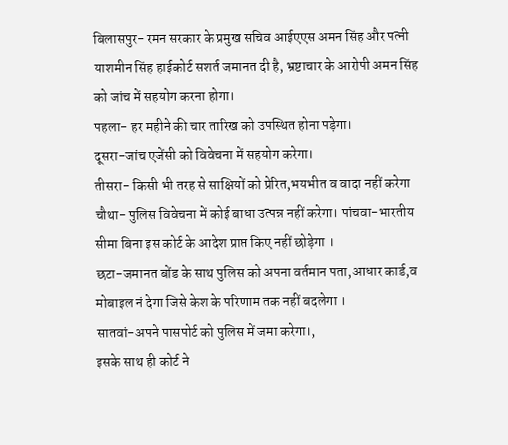बिलासपुर- रमन सरकार के प्रमुख सचिव आईएएस अमन सिंह और पत्नी याशमीन सिंह हाईकोर्ट सशर्त जमानत दी है, भ्रष्टाचार के आरोपी अमन सिंह को जांच में सहयोग करना होगा।
पहला- हर महीने की चार तारिख को उपस्थित होना पड़ेगा।
दूसरा-जांच एजेंसी को विवेचना में सहयोग करेगा।
तीसरा- किसी भी तरह से साक्षियों को प्रेरित,भयभीत व वादा नहीं करेगा
चौथा- पुलिस विवेचना में कोई बाधा उत्पन्न नहीं करेगा। पांचवा-भारतीय सीमा बिना इस कोर्ट के आदेश प्राप्त किए नहीं छोड़ेगा ।
छटा-जमानत बोंड के साथ पुलिस को अपना वर्तमान पता,आधार कार्ड,व मोबाइल नं देगा जिसे केश के परिणाम तक नहीं बदलेगा ।
सातवां-अपने पासपोर्ट को पुलिस में जमा करेगा।,
इसके साथ ही कोर्ट ने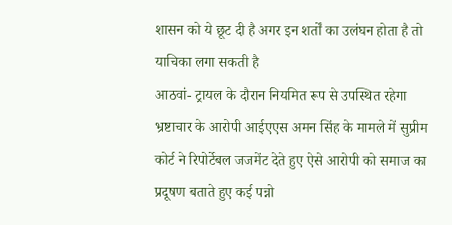शासन को ये छूट दी है अगर इन शर्तों का उलंघन होता है तो याचिका लगा सकती है
आठवां- ट्रायल के दौरान नियमित रूप से उपस्थित रहेगा
भ्रष्टाचार के आरोपी आईएएस अमन सिंह के मामले में सुप्रीम कोर्ट ने रिपोर्टेबल जजमेंट देते हुए ऐसे आरोपी को समाज का प्रदूषण बताते हुए कई पन्नो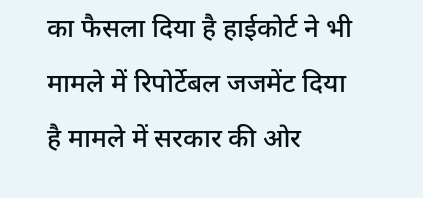का फैसला दिया है हाईकोर्ट ने भी मामले में रिपोर्टेबल जजमेंट दिया है मामले में सरकार की ओर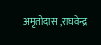अमृतोदास ,राघवेन्द्र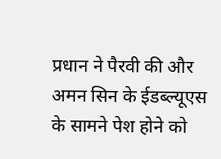प्रधान ने पैरवी की और अमन सिन के ईडब्ल्यूएस के सामने पेश होने को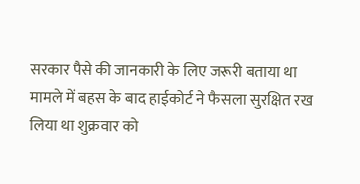सरकार पैसे की जानकारी के लिए जरूरी बताया था मामले में बहस के बाद हाईकोर्ट ने फैसला सुरक्षित रख लिया था शुक्रवार को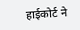हाईकोर्ट ने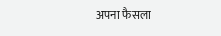अपना फैसला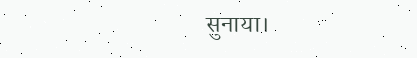सुनाया।